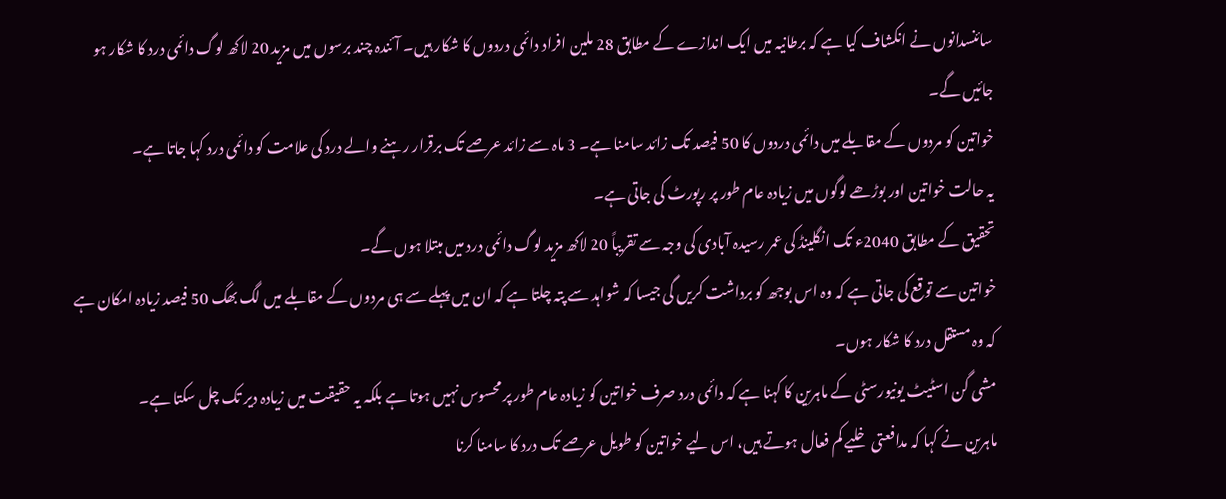سائنسدانوں نے انکشاف کیا ہے کہ برطانیہ میں ایک اندازے کے مطابق 28 ملین افراد دائمی دردوں کا شکار ہیں۔ آئندہ چند برسوں میں مزید 20 لاکھ لوگ دائمی درد کا شکار ہو جائیں گے۔
خواتین کو مردوں کے مقابلے میں دائمی دردوں کا 50 فیصد تک زائد سامنا ہے۔ 3 ماہ سے زائد عرصے تک برقرار رہنے والے درد کی علامت کو دائمی درد کہا جاتا ہے۔
یہ حالت خواتین اور بوڑھے لوگوں میں زیادہ عام طور پر رپورٹ کی جاتی ہے۔
تحقیق کے مطابق 2040ء تک انگلینڈ کی عمر رسیدہ آبادی کی وجہ سے تقریباً 20 لاکھ مزید لوگ دائمی درد میں مبتلا ہوں گے۔
خواتین سے توقع کی جاتی ہے کہ وہ اس بوجھ کو برداشت کریں گی جیسا کہ شواہد سے پتہ چلتا ہے کہ ان میں پہلے سے ہی مردوں کے مقابلے میں لگ بھگ 50 فیصد زیادہ امکان ہے کہ وہ مستقل درد کا شکار ہوں۔
مشی گن اسٹیٹ یونیورسٹی کے ماہرین کا کہنا ہے کہ دائمی درد صرف خواتین کو زیادہ عام طور پر محسوس نہیں ہوتا ہے بلکہ یہ حقیقت میں زیادہ دیر تک چل سکتا ہے۔
ماہرین نے کہا کہ مدافعتی خلیے کم فعال ہوتے ہیں، اس لیے خواتین کو طویل عرصے تک درد کا سامنا کرنا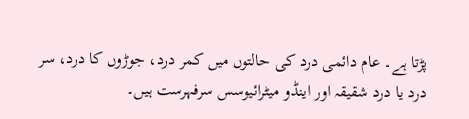پڑتا ہے۔ عام دائمی درد کی حالتوں میں کمر درد، جوڑوں کا درد، سر درد یا درد شقیقہ اور اینڈو میٹرائیوسس سرفہرست ہیں۔